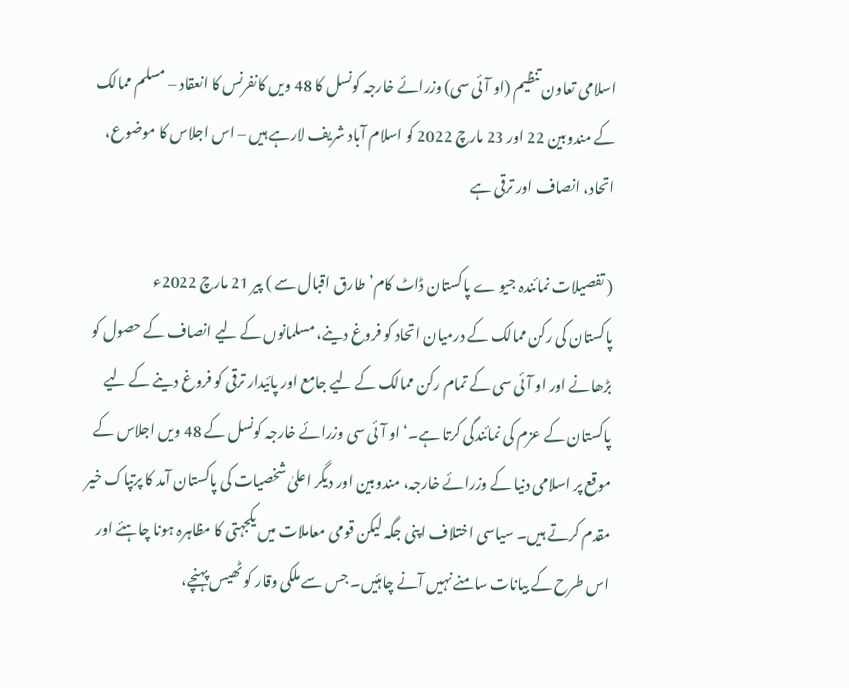اسلامی تعاون تنظیم (او آئی سی) وزرائے خارجہ کونسل کا 48 ویں کانفرنس کا انعقاد – مسلم ممالک کے مندوبین 22 اور 23 مارچ 2022 کو اسلام آباد شریف لارہے ہیں – اس اجلاس کا موضوع، اتحاد، انصاف اور ترقی ہے

( تفصیلات نمائندہ جیو ے پاکستان ڈاٹ کام’ طارق اقبال سے ) پیر 21 مارچ 2022ء
پاکستان کی رکن ممالک کے درمیان اتحاد کو فروغ دینے، مسلمانوں کے لیے انصاف کے حصول کو بڑھانے اور او آئی سی کے تمام رکن ممالک کے لیے جامع اور پائیدار ترقی کو فروغ دینے کے لیے پاکستان کے عزم کی نمائندگی کرتا ہے۔‘ او آئی سی وزرائے خارجہ کونسل کے 48 ویں اجلاس کے موقع پر اسلامی دنیا کے وزرائے خارجہ، مندوبین اور دیگر اعلیٰ شخصیات کی پاکستان آمد کا پرتپاک خیر مقدم کرتے ہیں۔ سیاسی اختلاف اپنی جگہ لیکن قومی معاملات میں یکجہتی کا مظاہرہ ہونا چاہئے اور اس طرح کے بیانات سامنے نہیں آنے چاہئیں۔ جس سے ملکی وقار کو ٹھیس پہنچے،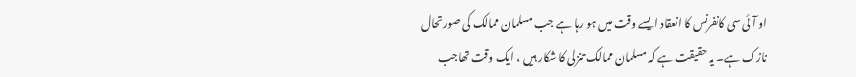او آئی سی کانفرنس کا انعقاد ایسے وقت میں ہو رہا ہے جب مسلمان ممالک کی صورتحال نازک ہے۔ یہ حقیقت ہے کہ مسلمان ممالک تنزلی کا شکار ہیں ، ایک وقت تھاجب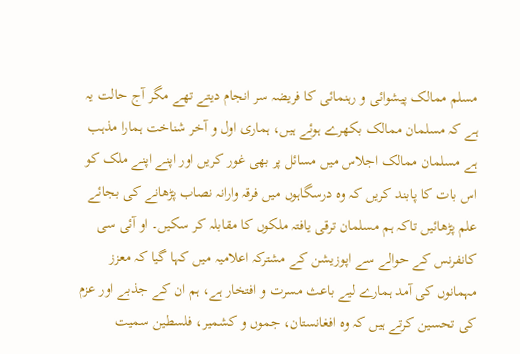مسلم ممالک پیشوائی و رہنمائی کا فریضہ سر انجام دیتے تھے مگر آج حالت یہ ہے کہ مسلمان ممالک بکھرے ہوئے ہیں، ہماری اول و آخر شناخت ہمارا مذہب ہے مسلمان ممالک اجلاس میں مسائل پر بھی غور کریں اور اپنے اپنے ملک کو اس بات کا پابند کریں کہ وہ درسگاہوں میں فرقہ وارانہ نصاب پڑھانے کی بجائے علم پڑھائیں تاکہ ہم مسلمان ترقی یافتہ ملکوں کا مقابلہ کر سکیں۔ او آئی سی کانفرنس کے حوالے سے اپوزیشن کے مشترکہ اعلامیہ میں کہا گیا کہ معزز مہمانوں کی آمد ہمارے لیے باعث مسرت و افتخار ہے، ہم ان کے جذبے اور عزم کی تحسین کرتے ہیں کہ وہ افغانستان، جموں و کشمیر، فلسطین سمیت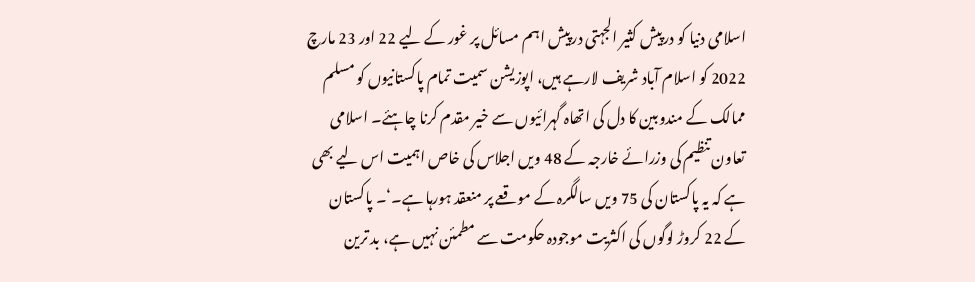اسلامی دنیا کو درپیش کثیر الجہتی درپیش اہم مسائل پر غور کے لیے 22 اور 23 مارچ 2022 کو اسلام آباد شریف لارہے ہیں، اپوزیشن سمیت تمام پاکستانیوں کو مسلم ممالک کے مندوبین کا دل کی اتھاہ گہرائیوں سے خیر مقدم کرنا چاہئے۔ اسلامی تعاون تنظیم کی وزرائے خارجہ کے 48 ویں اجلاس کی خاص اہمیت اس لیے بھی ہے کہ یہ پاکستان کی 75 ویں سالگرہ کے موقعے پر منعقد ہورہا ہے۔‘۔ پاکستان کے 22 کروڑ لوگوں کی اکثریت موجودہ حکومت سے مطمئن نہیں ہے، بد ترین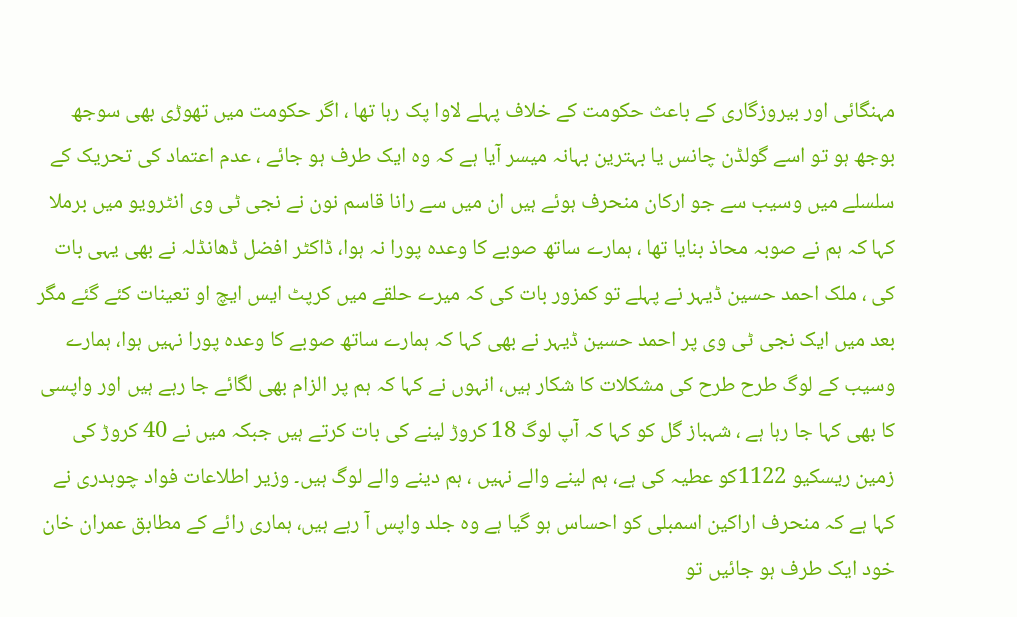مہنگائی اور بیروزگاری کے باعث حکومت کے خلاف پہلے لاوا پک رہا تھا ، اگر حکومت میں تھوڑی بھی سوجھ بوجھ ہو تو اسے گولڈن چانس یا بہترین بہانہ میسر آیا ہے کہ وہ ایک طرف ہو جائے ، عدم اعتماد کی تحریک کے سلسلے میں وسیب سے جو ارکان منحرف ہوئے ہیں ان میں سے رانا قاسم نون نے نجی ٹی وی انٹرویو میں برملا کہا کہ ہم نے صوبہ محاذ بنایا تھا ، ہمارے ساتھ صوبے کا وعدہ پورا نہ ہوا، ڈاکٹر افضل ڈھانڈلہ نے بھی یہی بات کی ، ملک احمد حسین ڈیہر نے پہلے تو کمزور بات کی کہ میرے حلقے میں کرپٹ ایس ایچ او تعینات کئے گئے مگر بعد میں ایک نجی ٹی وی پر احمد حسین ڈیہر نے بھی کہا کہ ہمارے ساتھ صوبے کا وعدہ پورا نہیں ہوا، ہمارے وسیب کے لوگ طرح طرح کی مشکلات کا شکار ہیں، انہوں نے کہا کہ ہم پر الزام بھی لگائے جا رہے ہیں اور واپسی کا بھی کہا جا رہا ہے ، شہباز گل کو کہا کہ آپ لوگ 18 کروڑ لینے کی بات کرتے ہیں جبکہ میں نے 40 کروڑ کی زمین ریسکیو 1122کو عطیہ کی ہے، ہم لینے والے نہیں ، ہم دینے والے لوگ ہیں۔ وزیر اطلاعات فواد چوہدری نے کہا ہے کہ منحرف اراکین اسمبلی کو احساس ہو گیا ہے وہ جلد واپس آ رہے ہیں، ہماری رائے کے مطابق عمران خان خود ایک طرف ہو جائیں تو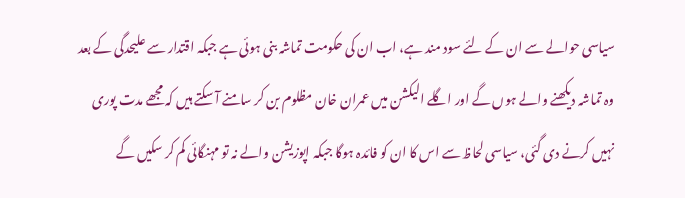سیاسی حوالے سے ان کے لئے سود مند ہے، اب ان کی حکومت تماشہ بنی ہوئی ہے جبکہ اقتدار سے علیحدگی کے بعد وہ تماشہ دیکھنے والے ہوں گے اور اگلے الیکشن میں عمران خان مظلوم بن کر سامنے آ سکتے ہیں کہ مجھے مدت پوری نہیں کرنے دی گئی، سیاسی لحاظ سے اس کا ان کو فائدہ ہوگا جبکہ اپوزیشن والے نہ تو مہنگائی کم کر سکیں گے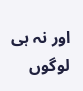اور نہ ہی لوگوں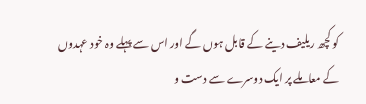کو کچھ ریلیف دینے کے قابل ہوں گے اور اس سے پہلے وہ خود عہدوں کے معاملے پر ایک دوسرے سے دست و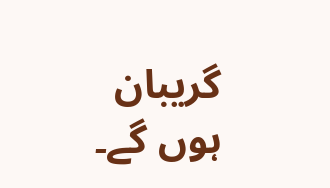گریبان ہوں گے۔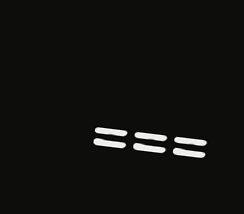===